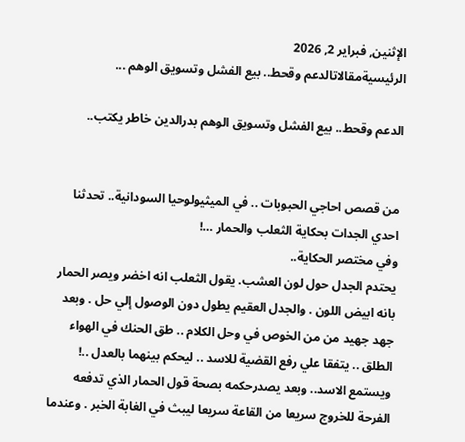الإثنين, فبراير 2, 2026
الرئيسيةمقالاتالدعم وقحط.. بيع الفشل وتسويق الوهم ...

الدعم وقحط.. بيع الفشل وتسويق الوهم بدرالدين خاطر يكتب..


من قصص احاجي الحبوبات .. في الميثيولوحيا السودانية.. تحدثنا احدي الجدات بحكاية الثعلب والحمار …!
وفي مختصر الحكاية..
يحتدم الجدل حول لون العشب. يقول الثعلب انه اخضر ويصر الحمار بانه ابيض اللون . والجدل العقيم يطول دون الوصول إلي حل . وبعد جهد جهيد من من الخوص في وحل الكلام .. طق الحنك في الهواء الطلق .. يتفقا علي رفع القضية للاسد .. ليحكم بينهما بالعدل ..!
ويستمع الاسد.. وبعد يصدرحكمه بصحة قول الحمار الذي تدفعه الفرحة للخروج سريعا من القاعة سريعا ليبث في الغابة الخبر . وعندما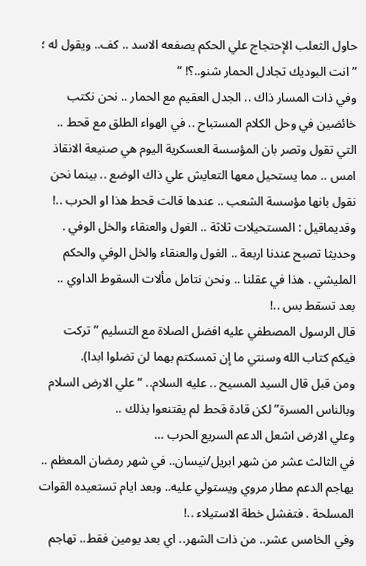حاول الثعلب الإحتجاج علي الحكم يصفعه الاسد .. كف.. ويقول له ؛
” انت البوديك تجادل الحمار شنو..؟! “
وفي ذات المسار ذاك .. الجدل العقيم مع الحمار .. نحن نكتب خائضين في وحل الكلام المستباح .. في الهواء الطلق مع قحط .. التي تقول وتصر بان المؤسسة العسكرية اليوم هي صنيعة الانقاذ امس .. مما يستحيل معها التعايش علي ذاك الوضع .. بينما نحن نقول بانها مؤسسة الشعب .. عندها قالت قحط هذا او الحرب ..!
وقديماقيل : المستحيلات ثلاثة .. الغول والعنقاء والخل الوفي . وحديثا تصبح عندنا اربعة .. الغول والعنقاء والخل الوفي والحكم المليشي . هذا في عقلنا .. ونحن نتامل مألات السقوط الداوي .. بعد تسقط بس ..!
قال الرسول المصطفي عليه افضل الصلاة مع التسليم ” تركت فيكم كتاب الله وسنتي ما إن تمسكتم بهما لن تضلوا ابدا).
ومن قبل قال السيد المسيح .. عليه السلام.. “علي الارض السلام وبالناس المسرة” لكن قادة قحط لم يقتنعوا بذلك ..
وعلي الارض اشعل الدعم السريع الحرب …
في الثالث عشر من شهر ابريل/نيسان.. في شهر رمضان المعظم .. يهاجم الدعم مطار مروي ويستولي عليه.. وبعد ايام تستعيده القوات المسلحة . فتفشل خطة الاستيلاء ..!
وفي الخامس عشر.. من ذات الشهر.. اي بعد يومين فقط.. تهاجم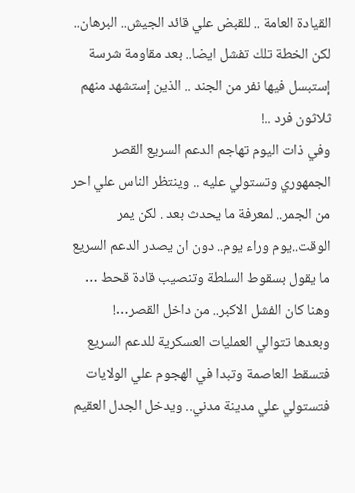القيادة العامة .. للقبض علي قائد الجيش.. البرهان.. لكن الخطة تلك تفشل ايضا.. بعد مقاومة شرسة إستبسل فيها نفر من الجند .. الذين إستشهد منهم ثلاثون فرد ..!
وفي ذات اليوم تهاجم الدعم السريع القصر الجمهوري وتستولي عليه .. وينتظر الناس علي احر من الجمر.. لمعرفة ما يحدث بعد . لكن يمر الوقت..يوم وراء يوم.. دون ان يصدر الدعم السريع ما يقول بسقوط السلطة وتنصيب قادة قحط … وهنا كان الفشل الاكبر.. من داخل القصر…!
وبعدها تتوالي العمليات العسكرية للدعم السريع فتسقط العاصمة وتبدا في الهجوم علي الولايات فتستولي علي مدينة مدني.. ويدخل الجدل العقيم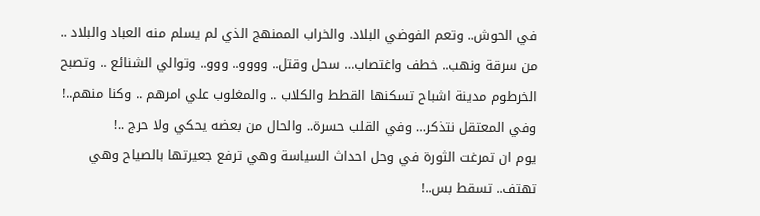في الحوش.. وتعم الفوضي البلاد. والخراب الممنهج الذي لم يسلم منه العباد والبلاد .. من سرقة ونهب.. خطف واغتصاب… سحل وقتل.. وووو.. ووو.. وتوالي الشنائع .. وتصبح الخرطوم مدينة اشباح تسكنها القطط والكلاب .. والمغلوب علي امرهم .. وكنا منهم..!
وفي المعتقل نتذكر… وفي القلب حسرة.. والحال من بعضه يحكي ولا حرج ..!
يوم ان تمرغت الثورة في وحل احداث السياسة وهي ترفع جعيرتها بالصياح وهي تهتف.. تسقط بس..!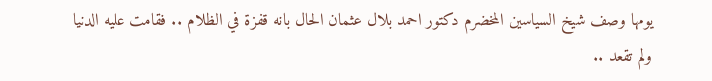يومها وصف شيخ السياسين المخضرم دكتور احمد بلال عثمان الحال بانه قفزة في الظلام .. فقامت عليه الدنيا ولم تقعد ..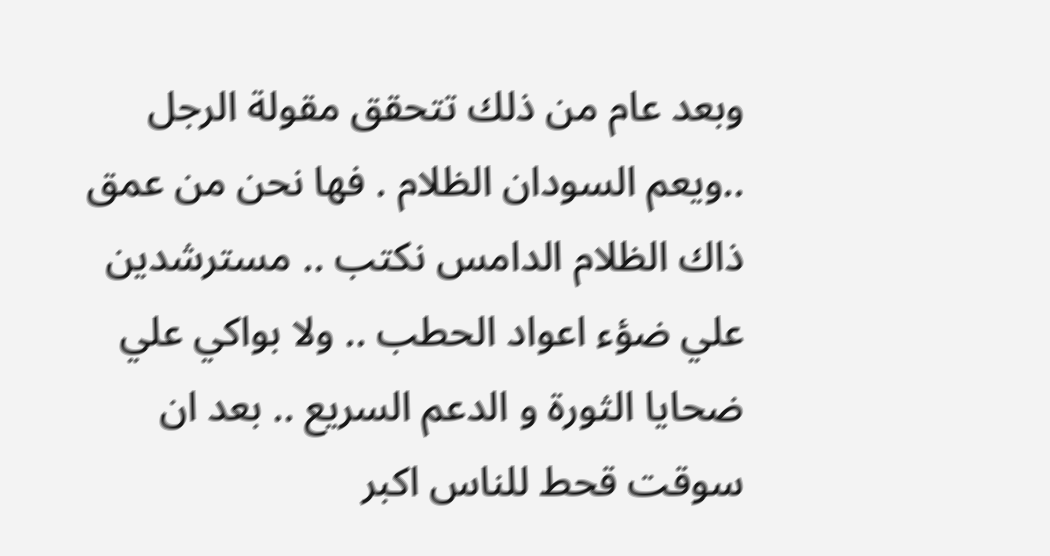وبعد عام من ذلك تتحقق مقولة الرجل ..ويعم السودان الظلام . فها نحن من عمق ذاك الظلام الدامس نكتب .. مسترشدين علي ضؤء اعواد الحطب .. ولا بواكي علي ضحايا الثورة و الدعم السريع .. بعد ان سوقت قحط للناس اكبر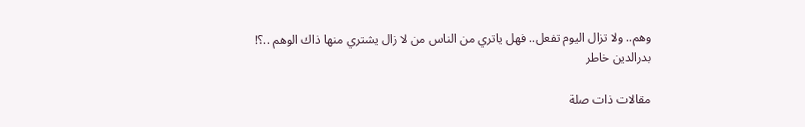وهم.. ولا تزال اليوم تفعل.. فهل ياتري من الناس من لا زال يشتري منها ذاك الوهم ..؟!
بدرالدين خاطر

مقالات ذات صلة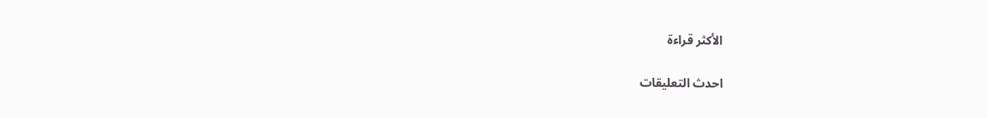الأكثر قراءة

احدث التعليقات